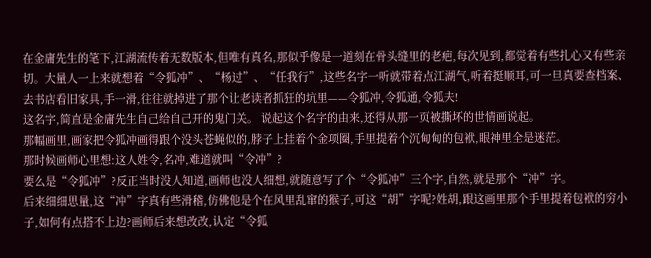在金庸先生的笔下,江湖流传着无数版本,但唯有真名,那似乎像是一道刻在骨头缝里的老疤,每次见到,都觉着有些扎心又有些亲切。大量人一上来就想着“令狐冲”、“杨过”、“任我行”,这些名字一听就带着点江湖气,听着挺顺耳,可一旦真要查档案、去书店看旧家具,手一滑,往往就掉进了那个让老读者抓狂的坑里——令狐冲,令狐通,令狐夫!
这名字,简直是金庸先生自己给自己开的鬼门关。 说起这个名字的由来,还得从那一页被撕坏的世情画说起。
那幅画里,画家把令狐冲画得跟个没头苍蝇似的,脖子上挂着个金项圈,手里提着个沉甸甸的包袱,眼神里全是迷茫。
那时候画师心里想:这人姓令,名冲,难道就叫“令冲”?
要么是“令狐冲”?反正当时没人知道,画师也没人细想,就随意写了个“令狐冲”三个字,自然,就是那个“冲”字。
后来细细思量,这“冲”字真有些滑稽,仿佛他是个在风里乱窜的猴子,可这“胡”字呢?姓胡,跟这画里那个手里提着包袱的穷小子,如何有点搭不上边?画师后来想改改,认定“令狐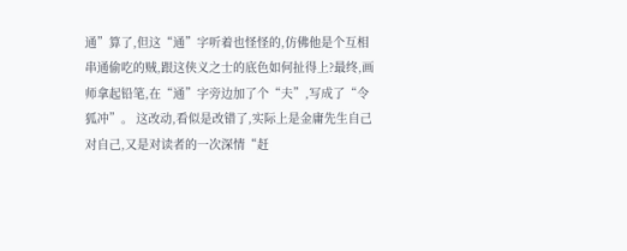通”算了,但这“通”字听着也怪怪的,仿佛他是个互相串通偷吃的贼,跟这侠义之士的底色如何扯得上?最终,画师拿起铅笔,在“通”字旁边加了个“夫”,写成了“令狐冲”。 这改动,看似是改错了,实际上是金庸先生自己对自己,又是对读者的一次深情“赶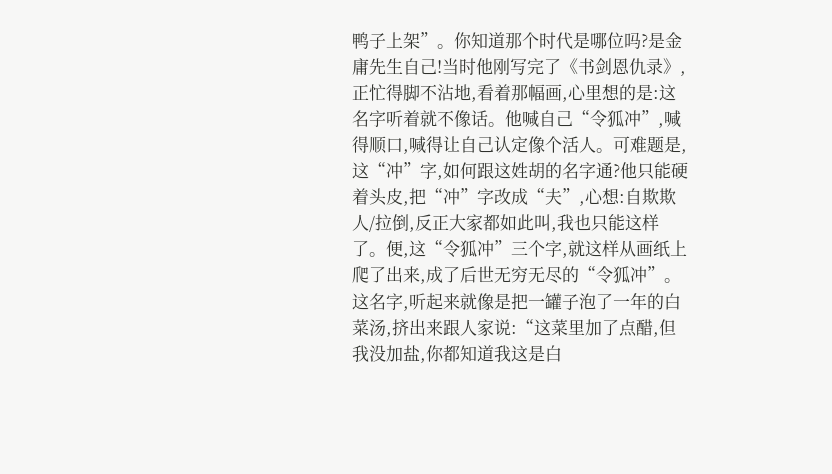鸭子上架”。你知道那个时代是哪位吗?是金庸先生自己!当时他刚写完了《书剑恩仇录》,正忙得脚不沾地,看着那幅画,心里想的是:这名字听着就不像话。他喊自己“令狐冲”,喊得顺口,喊得让自己认定像个活人。可难题是,这“冲”字,如何跟这姓胡的名字通?他只能硬着头皮,把“冲”字改成“夫”,心想:自欺欺人/拉倒,反正大家都如此叫,我也只能这样了。便,这“令狐冲”三个字,就这样从画纸上爬了出来,成了后世无穷无尽的“令狐冲”。 这名字,听起来就像是把一罐子泡了一年的白菜汤,挤出来跟人家说:“这菜里加了点醋,但我没加盐,你都知道我这是白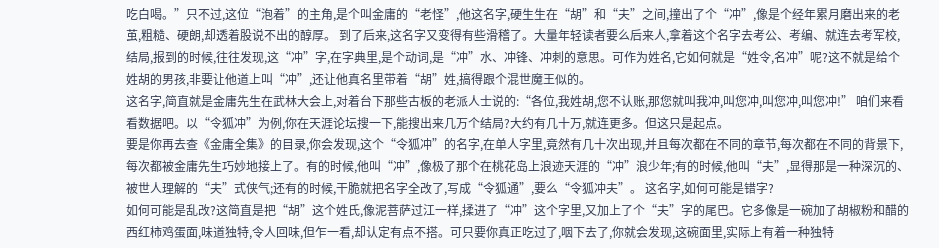吃白喝。”只不过,这位“泡着”的主角,是个叫金庸的“老怪”,他这名字,硬生生在“胡”和“夫”之间,撞出了个“冲”,像是个经年累月磨出来的老茧,粗糙、硬朗,却透着股说不出的醇厚。 到了后来,这名字又变得有些滑稽了。大量年轻读者要么后来人,拿着这个名字去考公、考编、就连去考军校,结局,报到的时候,往往发现,这“冲”字,在字典里,是个动词,是“冲”水、冲锋、冲刺的意思。可作为姓名,它如何就是“姓令,名冲”呢?这不就是给个姓胡的男孩,非要让他道上叫“冲”,还让他真名里带着“胡”姓,搞得跟个混世魔王似的。
这名字,简直就是金庸先生在武林大会上,对着台下那些古板的老派人士说的:“各位,我姓胡,您不认账,那您就叫我冲,叫您冲,叫您冲,叫您冲!” 咱们来看看数据吧。以“令狐冲”为例,你在天涯论坛搜一下,能搜出来几万个结局?大约有几十万,就连更多。但这只是起点。
要是你再去查《金庸全集》的目录,你会发现,这个“令狐冲”的名字,在单人字里,竟然有几十次出现,并且每次都在不同的章节,每次都在不同的背景下,每次都被金庸先生巧妙地接上了。有的时候,他叫“冲”,像极了那个在桃花岛上浪迹天涯的“冲”浪少年;有的时候,他叫“夫”,显得那是一种深沉的、被世人理解的“夫”式侠气;还有的时候,干脆就把名字全改了,写成“令狐通”,要么“令狐冲夫”。 这名字,如何可能是错字?
如何可能是乱改?这简直是把“胡”这个姓氏,像泥菩萨过江一样,揉进了“冲”这个字里,又加上了个“夫”字的尾巴。它多像是一碗加了胡椒粉和醋的西红柿鸡蛋面,味道独特,令人回味,但乍一看,却认定有点不搭。可只要你真正吃过了,咽下去了,你就会发现,这碗面里,实际上有着一种独特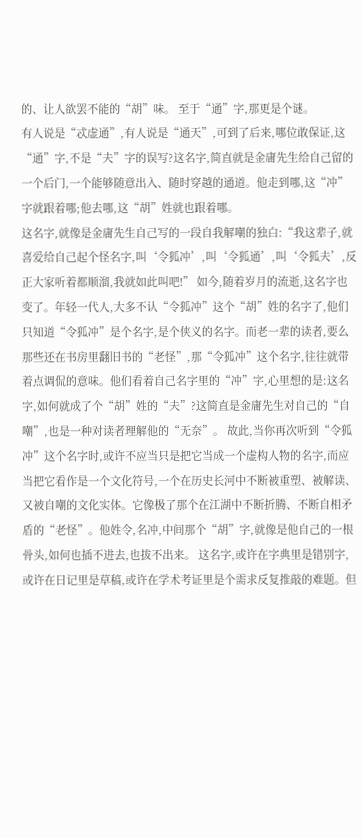的、让人欲罢不能的“胡”味。 至于“通”字,那更是个谜。
有人说是“忒虚通”,有人说是“通天”,可到了后来,哪位敢保证,这“通”字,不是“夫”字的误写?这名字,简直就是金庸先生给自己留的一个后门,一个能够随意出入、随时穿越的通道。他走到哪,这“冲”字就跟着哪;他去哪,这“胡”姓就也跟着哪。
这名字,就像是金庸先生自己写的一段自我解嘲的独白:“我这辈子,就喜爱给自己起个怪名字,叫‘令狐冲’,叫‘令狐通’,叫‘令狐夫’,反正大家听着都顺溜,我就如此叫吧!” 如今,随着岁月的流逝,这名字也变了。年轻一代人,大多不认“令狐冲”这个“胡”姓的名字了,他们只知道“令狐冲”是个名字,是个侠义的名字。而老一辈的读者,要么那些还在书房里翻旧书的“老怪”,那“令狐冲”这个名字,往往就带着点调侃的意味。他们看着自己名字里的“冲”字,心里想的是:这名字,如何就成了个“胡”姓的“夫”?这简直是金庸先生对自己的“自嘲”,也是一种对读者理解他的“无奈”。 故此,当你再次听到“令狐冲”这个名字时,或许不应当只是把它当成一个虚构人物的名字,而应当把它看作是一个文化符号,一个在历史长河中不断被重塑、被解读、又被自嘲的文化实体。它像极了那个在江湖中不断折腾、不断自相矛盾的“老怪”。他姓令,名冲,中间那个“胡”字,就像是他自己的一根骨头,如何也插不进去,也拔不出来。 这名字,或许在字典里是错别字,或许在日记里是草稿,或许在学术考证里是个需求反复推敲的难题。但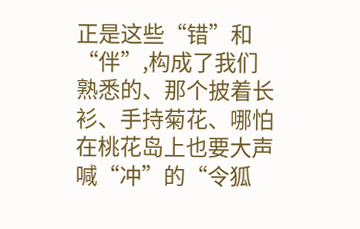正是这些“错”和“伴”,构成了我们熟悉的、那个披着长衫、手持菊花、哪怕在桃花岛上也要大声喊“冲”的“令狐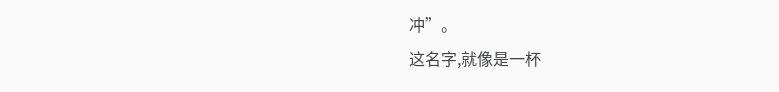冲”。
这名字,就像是一杯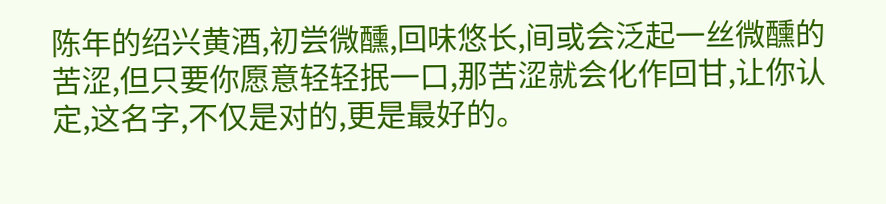陈年的绍兴黄酒,初尝微醺,回味悠长,间或会泛起一丝微醺的苦涩,但只要你愿意轻轻抿一口,那苦涩就会化作回甘,让你认定,这名字,不仅是对的,更是最好的。